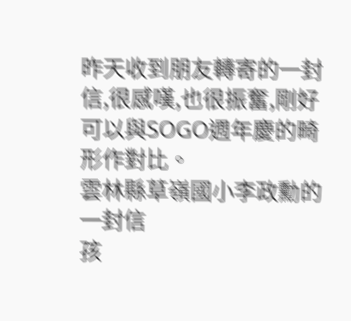昨天收到朋友轉寄的一封信,很感嘆,也很振奮,剛好可以與SOGO週年慶的畸形作對比。
雲林縣草嶺國小李政勳的一封信
孩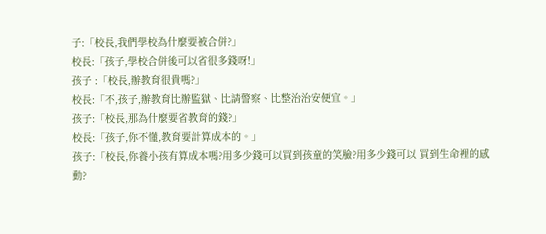子:「校長,我們學校為什麼要被合併?」
校長:「孩子,學校合併後可以省很多錢呀!」
孩子 :「校長,辦教育很貴嗎?」
校長:「不,孩子,辦教育比辦監獄、比請警察、比整治治安便宜。」
孩子:「校長,那為什麼要省教育的錢?」
校長:「孩子,你不懂,教育要計算成本的。」
孩子:「校長,你養小孩有算成本嗎?用多少錢可以買到孩童的笑臉?用多少錢可以 買到生命裡的感動?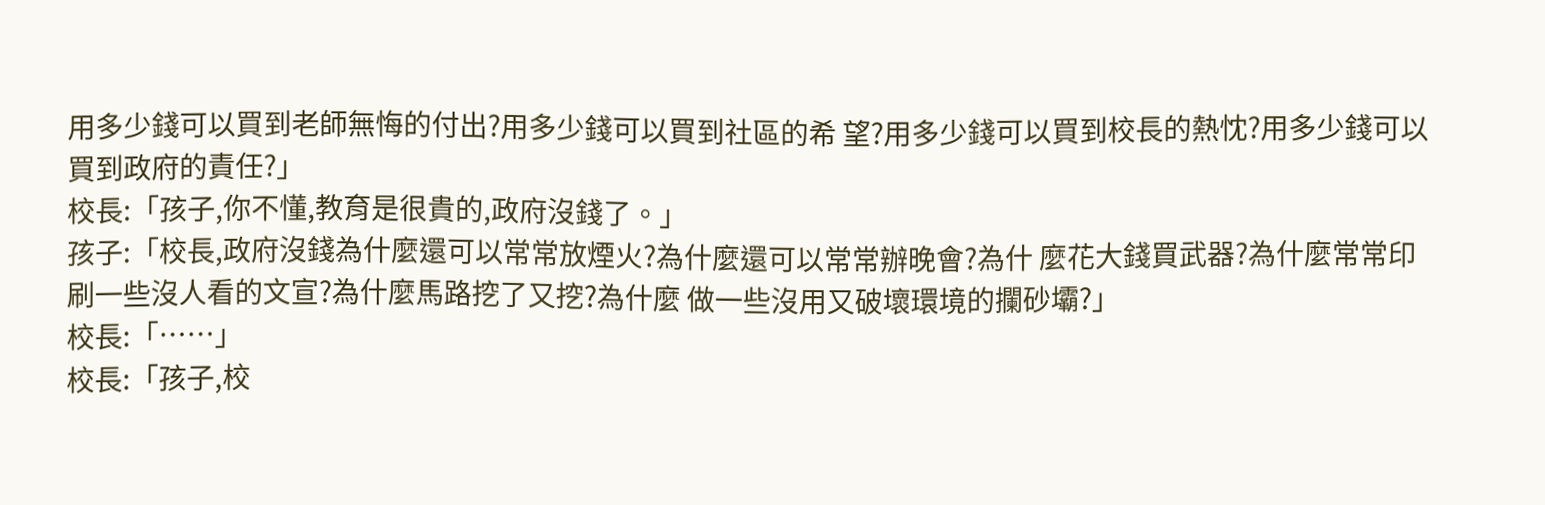用多少錢可以買到老師無悔的付出?用多少錢可以買到社區的希 望?用多少錢可以買到校長的熱忱?用多少錢可以買到政府的責任?」
校長:「孩子,你不懂,教育是很貴的,政府沒錢了。」
孩子:「校長,政府沒錢為什麼還可以常常放煙火?為什麼還可以常常辦晚會?為什 麼花大錢買武器?為什麼常常印刷一些沒人看的文宣?為什麼馬路挖了又挖?為什麼 做一些沒用又破壞環境的攔砂壩?」
校長:「……」
校長:「孩子,校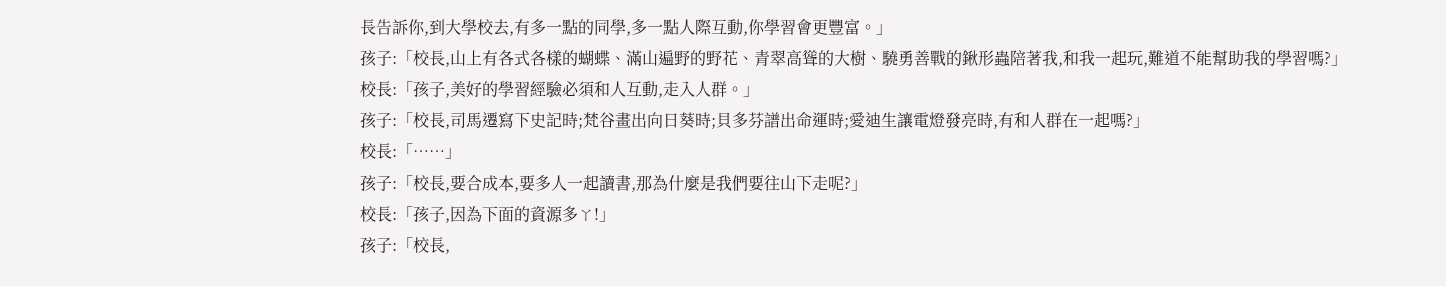長告訴你,到大學校去,有多一點的同學,多一點人際互動,你學習會更豐富。」
孩子:「校長,山上有各式各樣的蝴蝶、滿山遍野的野花、青翠高聳的大樹、驍勇善戰的鍬形蟲陪著我,和我一起玩,難道不能幫助我的學習嗎?」
校長:「孩子,美好的學習經驗必須和人互動,走入人群。」
孩子:「校長,司馬遷寫下史記時;梵谷畫出向日葵時;貝多芬譜出命運時;愛迪生讓電燈發亮時,有和人群在一起嗎?」
校長:「……」
孩子:「校長,要合成本,要多人一起讀書,那為什麼是我們要往山下走呢?」
校長:「孩子,因為下面的資源多ㄚ!」
孩子:「校長,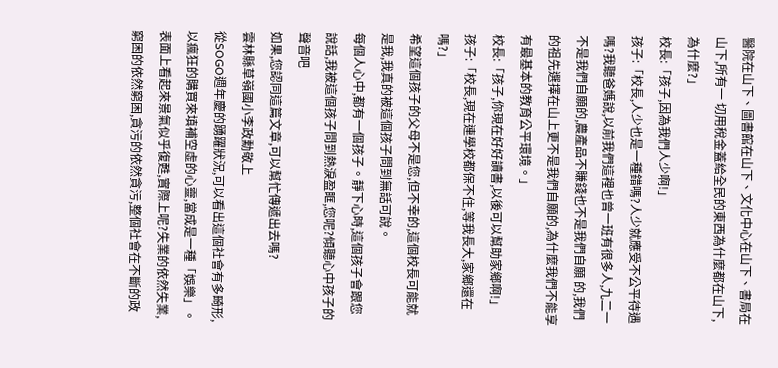醫院在山下、圖書館在山下、文化中心在山下、書局在山下,所有一 切用稅金蓋給全民的東西為什麼都在山下,為什麼?」
校長:「孩子,因為我們人少啊!」
孩子:「校長,人少也是一種錯嗎?人少就應受不公平待遇嗎?我聽爸媽說,以前我們這裡也曾一班有很多人,九二一不是我們自願的,農產品不賺錢也不是我們自願 的,我們的祖先選擇在山上更不是我們自願的,為什麼我們不能享有最基本的教育公平環境。」
校長:「孩子,你現在好好讀書,以後可以幫助家鄉啊!」
孩子:「校長,現在連學校都保不住,等我長大,家鄉還在嗎?」
希望這個孩子的父母不是您,但不幸的,這個校長可能就是我,我真的被這個孩子問到無話可說。
每個人心中,都有一個孩子。靜下心時,這個孩子會跟您說話,我被這個孩子問到熱淚盈眶,您呢?傾聽心中孩子的聲音吧
如果,您認同這篇文章,可以幫忙傳遞出去嗎?
雲林縣草嶺國小李政勳敬上
從SOGO週年慶的踴躍狀況,可以看出這個社會有多畸形,以瘋狂的購買來填補空虛的心靈,當成是一種「娛樂」。表面上看起來景氣似乎復甦,實際上呢?失業的依然失業,窮困的依然窮困,貪污的依然貪污,整個社會在不斷的政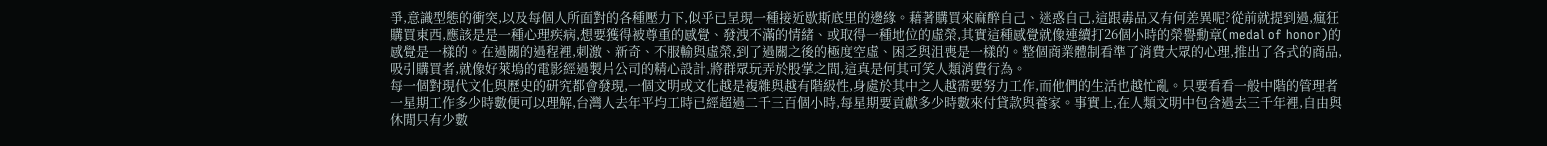爭,意識型態的衝突,以及每個人所面對的各種壓力下,似乎已呈現一種接近歇斯底里的邊緣。藉著購買來麻醉自己、迷惑自己,這跟毒品又有何差異呢?從前就提到過,瘋狂購買東西,應該是是一種心理疾病,想要獲得被尊重的感覺、發洩不滿的情緒、或取得一種地位的虛榮,其實這種感覺就像連續打26個小時的榮譽勳章(medal of honor)的感覺是一樣的。在過關的過程裡,刺激、新奇、不服輸與虛榮,到了過關之後的極度空虛、困乏與沮喪是一樣的。整個商業體制看準了消費大眾的心理,推出了各式的商品,吸引購買者,就像好萊塢的電影經過製片公司的精心設計,將群眾玩弄於股掌之間,這真是何其可笑人類消費行為。
每一個對現代文化與歷史的研究都會發現,一個文明或文化越是複雜與越有階級性,身處於其中之人越需要努力工作,而他們的生活也越忙亂。只要看看一般中階的管理者一星期工作多少時數便可以理解,台灣人去年平均工時已經超過二千三百個小時,每星期要貢獻多少時數來付貸款與養家。事實上,在人類文明中包含過去三千年裡,自由與休閒只有少數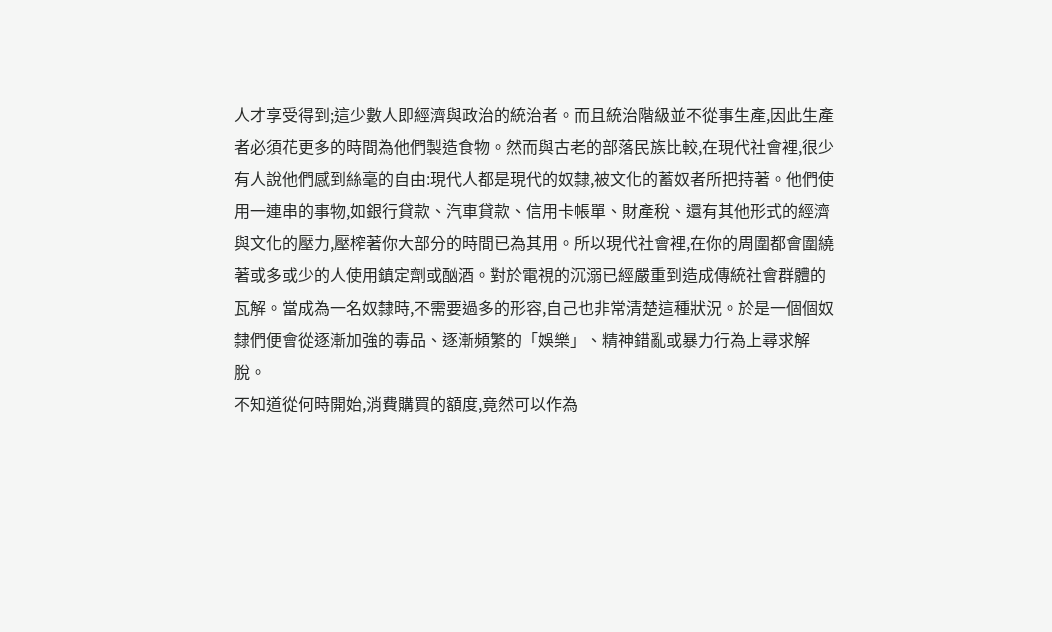人才享受得到;這少數人即經濟與政治的統治者。而且統治階級並不從事生產,因此生產者必須花更多的時間為他們製造食物。然而與古老的部落民族比較,在現代社會裡,很少有人說他們感到絲毫的自由:現代人都是現代的奴隸,被文化的蓄奴者所把持著。他們使用一連串的事物,如銀行貸款、汽車貸款、信用卡帳單、財產稅、還有其他形式的經濟與文化的壓力,壓榨著你大部分的時間已為其用。所以現代社會裡,在你的周圍都會圍繞著或多或少的人使用鎮定劑或酗酒。對於電視的沉溺已經嚴重到造成傳統社會群體的瓦解。當成為一名奴隸時,不需要過多的形容,自己也非常清楚這種狀況。於是一個個奴隸們便會從逐漸加強的毒品、逐漸頻繁的「娛樂」、精神錯亂或暴力行為上尋求解脫。
不知道從何時開始,消費購買的額度,竟然可以作為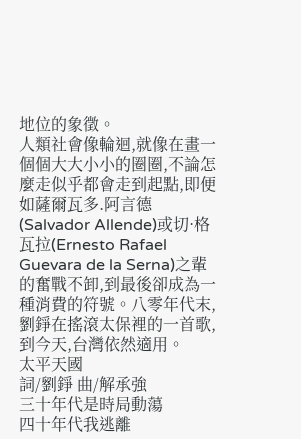地位的象徵。
人類社會像輪迴,就像在畫一個個大大小小的圈圈,不論怎麼走似乎都會走到起點,即便如薩爾瓦多.阿言德(Salvador Allende)或切·格瓦拉(Ernesto Rafael Guevara de la Serna)之輩的奮戰不卸,到最後卻成為一種消費的符號。八零年代末,劉錚在搖滾太保裡的一首歌,到今天,台灣依然適用。
太平天國
詞/劉錚 曲/解承強
三十年代是時局動蕩
四十年代我逃離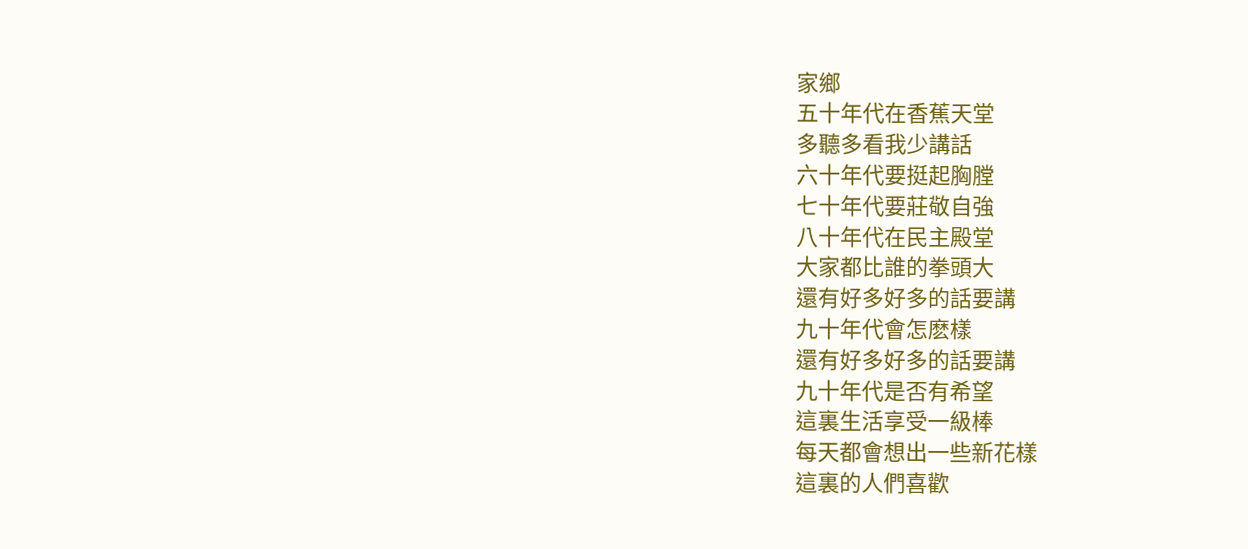家鄉
五十年代在香蕉天堂
多聽多看我少講話
六十年代要挺起胸膛
七十年代要莊敬自強
八十年代在民主殿堂
大家都比誰的拳頭大
還有好多好多的話要講
九十年代會怎麽樣
還有好多好多的話要講
九十年代是否有希望
這裏生活享受一級棒
每天都會想出一些新花樣
這裏的人們喜歡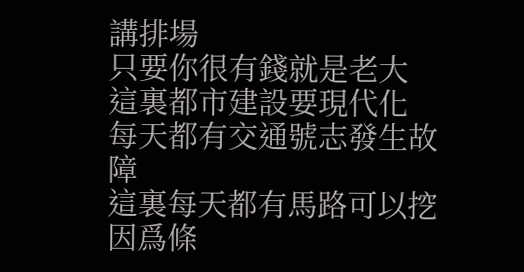講排場
只要你很有錢就是老大
這裏都市建設要現代化
每天都有交通號志發生故障
這裏每天都有馬路可以挖
因爲條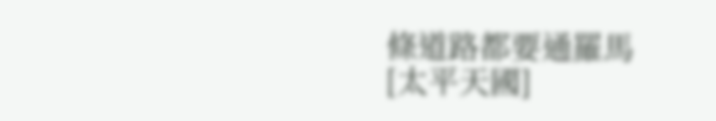條道路都要通羅馬
[太平天國]